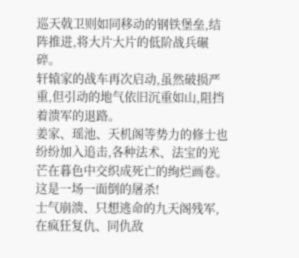巡天戟卫则如同移动的钢铁堡垒,结阵推进,将大片大片的低阶战兵碾碎。
轩辕家的战车再次启动,虽然破损严重,但引动的地气依旧沉重如山,阻挡着溃军的退路。
姜家、瑶池、天机阁等势力的修士也纷纷加入追击,各种法术、法宝的光芒在暮色中交织成死亡的绚烂画卷。
这是一场一面倒的屠杀!
士气崩溃、只想逃命的九天阁残军,在疯狂复仇、同仇敌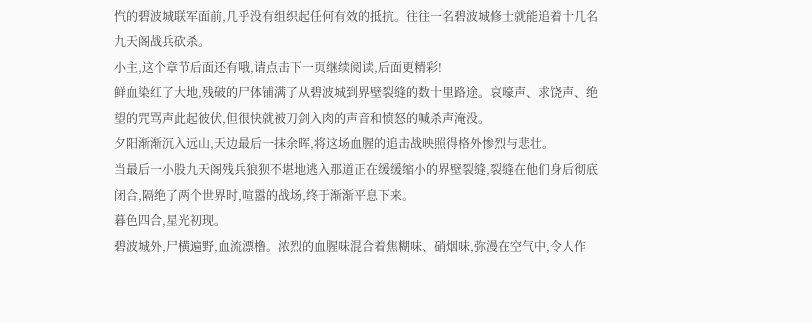忾的碧波城联军面前,几乎没有组织起任何有效的抵抗。往往一名碧波城修士就能追着十几名九天阁战兵砍杀。
小主,这个章节后面还有哦,请点击下一页继续阅读,后面更精彩!
鲜血染红了大地,残破的尸体铺满了从碧波城到界壁裂缝的数十里路途。哀嚎声、求饶声、绝望的咒骂声此起彼伏,但很快就被刀剑入肉的声音和愤怒的喊杀声淹没。
夕阳渐渐沉入远山,天边最后一抹余晖,将这场血腥的追击战映照得格外惨烈与悲壮。
当最后一小股九天阁残兵狼狈不堪地逃入那道正在缓缓缩小的界壁裂缝,裂缝在他们身后彻底闭合,隔绝了两个世界时,喧嚣的战场,终于渐渐平息下来。
暮色四合,星光初现。
碧波城外,尸横遍野,血流漂橹。浓烈的血腥味混合着焦糊味、硝烟味,弥漫在空气中,令人作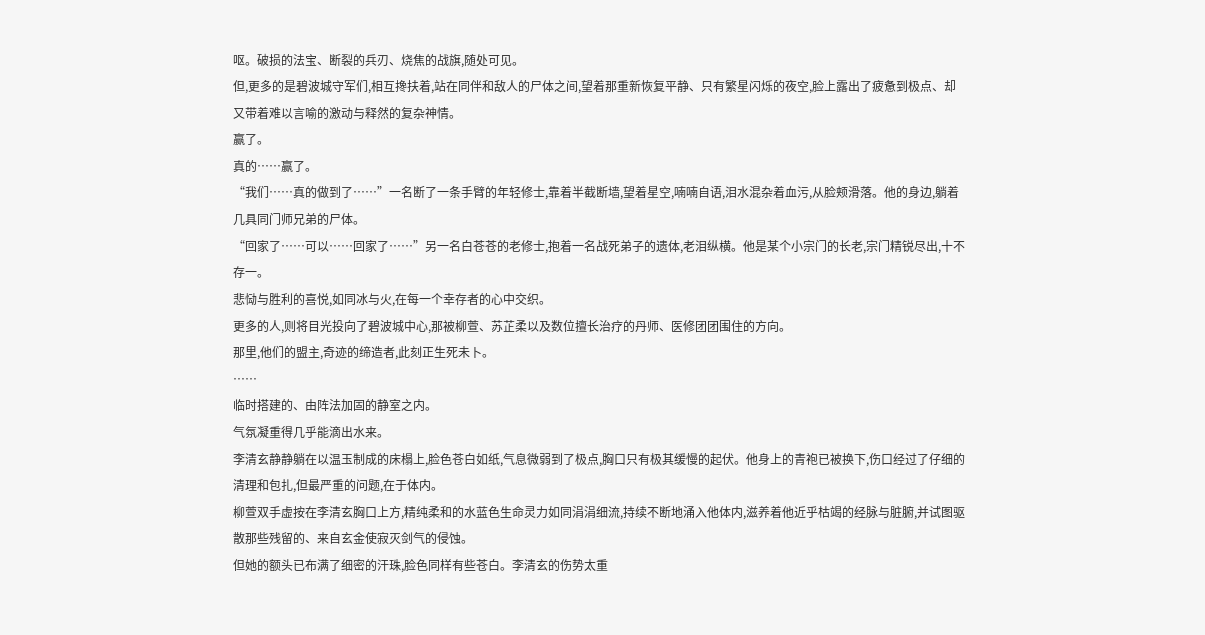呕。破损的法宝、断裂的兵刃、烧焦的战旗,随处可见。
但,更多的是碧波城守军们,相互搀扶着,站在同伴和敌人的尸体之间,望着那重新恢复平静、只有繁星闪烁的夜空,脸上露出了疲惫到极点、却又带着难以言喻的激动与释然的复杂神情。
赢了。
真的……赢了。
“我们……真的做到了……”一名断了一条手臂的年轻修士,靠着半截断墙,望着星空,喃喃自语,泪水混杂着血污,从脸颊滑落。他的身边,躺着几具同门师兄弟的尸体。
“回家了……可以……回家了……”另一名白苍苍的老修士,抱着一名战死弟子的遗体,老泪纵横。他是某个小宗门的长老,宗门精锐尽出,十不存一。
悲恸与胜利的喜悦,如同冰与火,在每一个幸存者的心中交织。
更多的人,则将目光投向了碧波城中心,那被柳萱、苏芷柔以及数位擅长治疗的丹师、医修团团围住的方向。
那里,他们的盟主,奇迹的缔造者,此刻正生死未卜。
……
临时搭建的、由阵法加固的静室之内。
气氛凝重得几乎能滴出水来。
李清玄静静躺在以温玉制成的床榻上,脸色苍白如纸,气息微弱到了极点,胸口只有极其缓慢的起伏。他身上的青袍已被换下,伤口经过了仔细的清理和包扎,但最严重的问题,在于体内。
柳萱双手虚按在李清玄胸口上方,精纯柔和的水蓝色生命灵力如同涓涓细流,持续不断地涌入他体内,滋养着他近乎枯竭的经脉与脏腑,并试图驱散那些残留的、来自玄金使寂灭剑气的侵蚀。
但她的额头已布满了细密的汗珠,脸色同样有些苍白。李清玄的伤势太重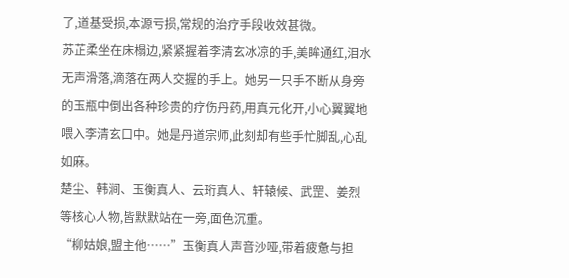了,道基受损,本源亏损,常规的治疗手段收效甚微。
苏芷柔坐在床榻边,紧紧握着李清玄冰凉的手,美眸通红,泪水无声滑落,滴落在两人交握的手上。她另一只手不断从身旁的玉瓶中倒出各种珍贵的疗伤丹药,用真元化开,小心翼翼地喂入李清玄口中。她是丹道宗师,此刻却有些手忙脚乱,心乱如麻。
楚尘、韩涧、玉衡真人、云珩真人、轩辕候、武罡、姜烈等核心人物,皆默默站在一旁,面色沉重。
“柳姑娘,盟主他……”玉衡真人声音沙哑,带着疲惫与担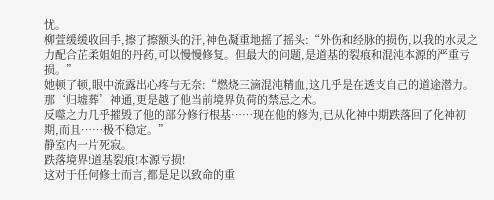忧。
柳萱缓缓收回手,擦了擦额头的汗,神色凝重地摇了摇头:“外伤和经脉的损伤,以我的水灵之力配合芷柔姐姐的丹药,可以慢慢修复。但最大的问题,是道基的裂痕和混沌本源的严重亏损。”
她顿了顿,眼中流露出心疼与无奈:“燃烧三滴混沌精血,这几乎是在透支自己的道途潜力。那‘归墟葬’神通,更是越了他当前境界负荷的禁忌之术。
反噬之力几乎摧毁了他的部分修行根基……现在他的修为,已从化神中期跌落回了化神初期,而且……极不稳定。”
静室内一片死寂。
跌落境界!道基裂痕!本源亏损!
这对于任何修士而言,都是足以致命的重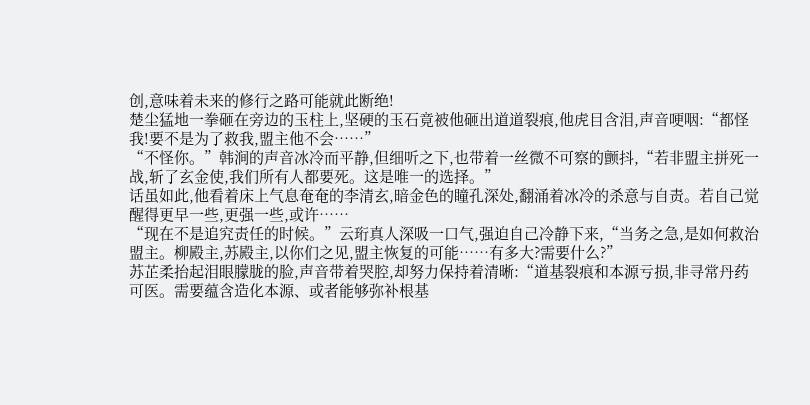创,意味着未来的修行之路可能就此断绝!
楚尘猛地一拳砸在旁边的玉柱上,坚硬的玉石竟被他砸出道道裂痕,他虎目含泪,声音哽咽:“都怪我!要不是为了救我,盟主他不会……”
“不怪你。”韩涧的声音冰冷而平静,但细听之下,也带着一丝微不可察的颤抖,“若非盟主拼死一战,斩了玄金使,我们所有人都要死。这是唯一的选择。”
话虽如此,他看着床上气息奄奄的李清玄,暗金色的瞳孔深处,翻涌着冰冷的杀意与自责。若自己觉醒得更早一些,更强一些,或许……
“现在不是追究责任的时候。”云珩真人深吸一口气,强迫自己冷静下来,“当务之急,是如何救治盟主。柳殿主,苏殿主,以你们之见,盟主恢复的可能……有多大?需要什么?”
苏芷柔抬起泪眼朦胧的脸,声音带着哭腔,却努力保持着清晰:“道基裂痕和本源亏损,非寻常丹药可医。需要蕴含造化本源、或者能够弥补根基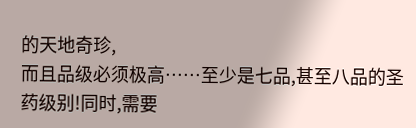的天地奇珍,
而且品级必须极高……至少是七品,甚至八品的圣药级别!同时,需要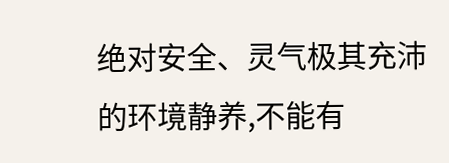绝对安全、灵气极其充沛的环境静养,不能有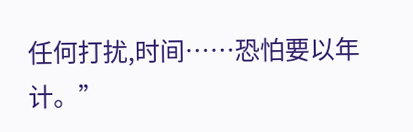任何打扰,时间……恐怕要以年计。”